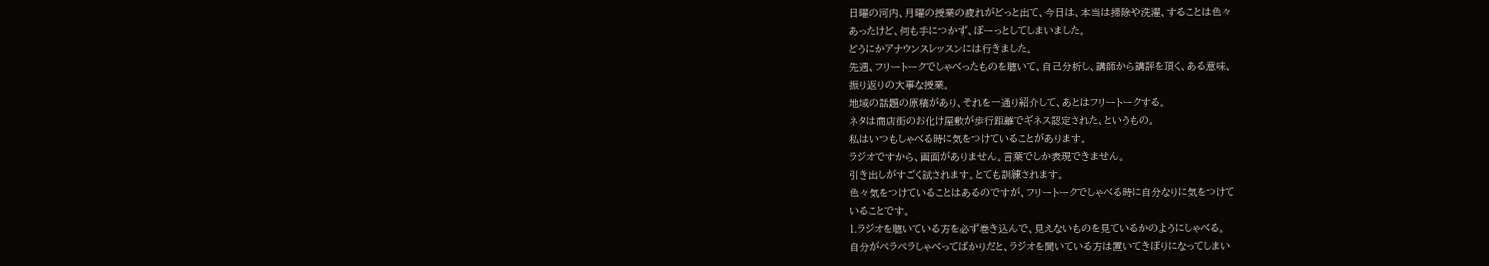日曜の河内、月曜の授業の疲れがどっと出て、今日は、本当は掃除や洗濯、することは色々
あったけど、何も手につかず、ぼーっとしてしまいました。
どうにかアナウンスレッスンには行きました。
先週、フリートークでしゃべったものを聴いて、自己分析し、講師から講評を頂く、ある意味、
振り返りの大事な授業。
地域の話題の原稿があり、それを一通り紹介して、あとはフリートークする。
ネタは商店街のお化け屋敷が歩行距離でギネス認定された、というもの。
私はいつもしゃべる時に気をつけていることがあります。
ラジオですから、画面がありません。言葉でしか表現できません。
引き出しがすごく試されます。とても訓練されます。
色々気をつけていることはあるのですが、フリートークでしゃべる時に自分なりに気をつけて
いることです。
1.ラジオを聴いている方を必ず巻き込んで、見えないものを見ているかのようにしゃべる。
自分がペラペラしゃべってばかりだと、ラジオを聞いている方は置いてきぼりになってしまい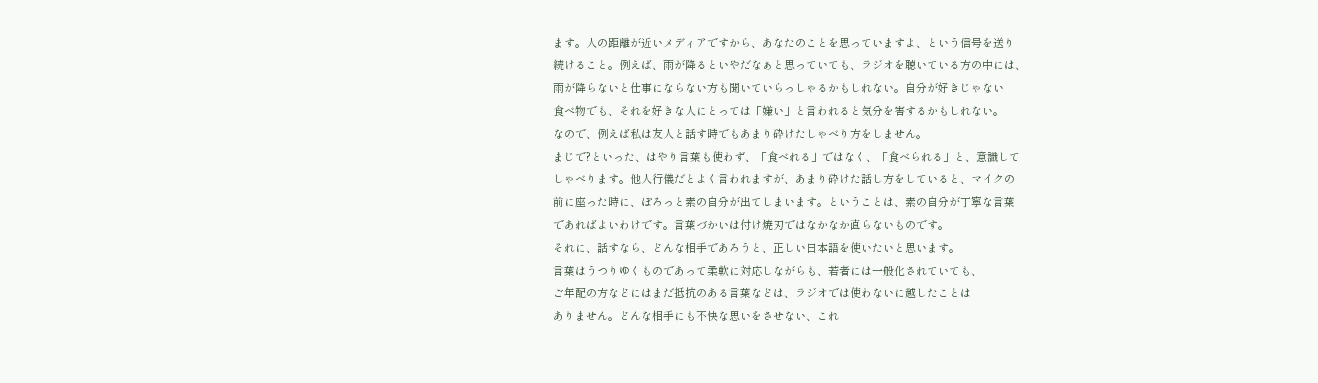ます。人の距離が近いメディアですから、あなたのことを思っていますよ、という信号を送り
続けること。例えば、雨が降るといやだなぁと思っていても、ラジオを聴いている方の中には、
雨が降らないと仕事にならない方も聞いていらっしゃるかもしれない。自分が好きじゃない
食べ物でも、それを好きな人にとっては「嫌い」と言われると気分を害するかもしれない。
なので、例えば私は友人と話す時でもあまり砕けたしゃべり方をしません。
まじで?といった、はやり言葉も使わず、「食べれる」ではなく、「食べられる」と、意識して
しゃべります。他人行儀だとよく言われますが、あまり砕けた話し方をしていると、マイクの
前に座った時に、ぽろっと素の自分が出てしまいます。ということは、素の自分が丁寧な言葉
であればよいわけです。言葉づかいは付け焼刃ではなかなか直らないものです。
それに、話すなら、どんな相手であろうと、正しい日本語を使いたいと思います。
言葉はうつりゆくものであって柔軟に対応しながらも、若者には一般化されていても、
ご年配の方などにはまだ抵抗のある言葉などは、ラジオでは使わないに越したことは
ありません。どんな相手にも不快な思いをさせない、これ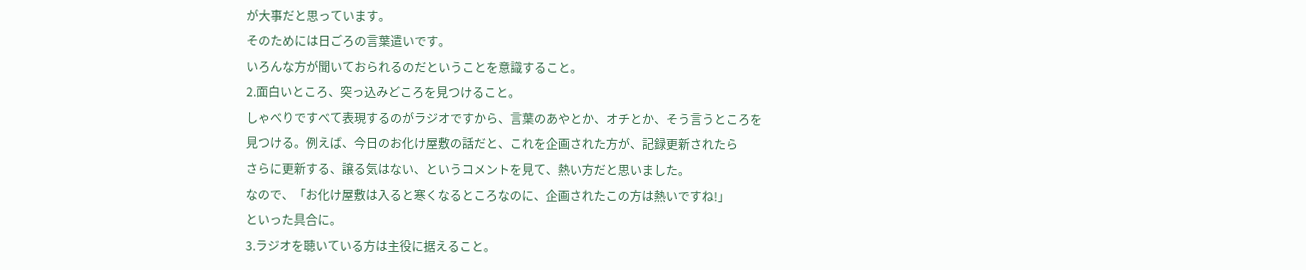が大事だと思っています。
そのためには日ごろの言葉遣いです。
いろんな方が聞いておられるのだということを意識すること。
2.面白いところ、突っ込みどころを見つけること。
しゃべりですべて表現するのがラジオですから、言葉のあやとか、オチとか、そう言うところを
見つける。例えば、今日のお化け屋敷の話だと、これを企画された方が、記録更新されたら
さらに更新する、譲る気はない、というコメントを見て、熱い方だと思いました。
なので、「お化け屋敷は入ると寒くなるところなのに、企画されたこの方は熱いですね!」
といった具合に。
3.ラジオを聴いている方は主役に据えること。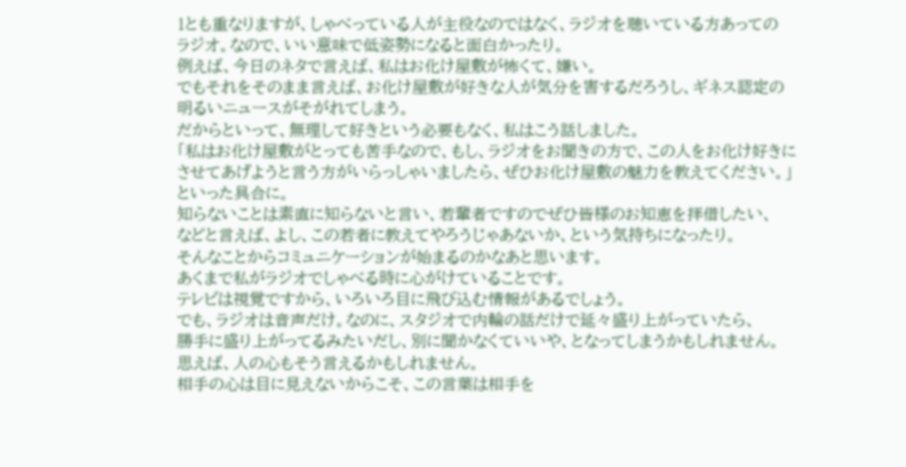1とも重なりますが、しゃべっている人が主役なのではなく、ラジオを聴いている方あっての
ラジオ。なので、いい意味で低姿勢になると面白かったり。
例えば、今日のネタで言えば、私はお化け屋敷が怖くて、嫌い。
でもそれをそのまま言えば、お化け屋敷が好きな人が気分を害するだろうし、ギネス認定の
明るいニュースがそがれてしまう。
だからといって、無理して好きという必要もなく、私はこう話しました。
「私はお化け屋敷がとっても苦手なので、もし、ラジオをお聞きの方で、この人をお化け好きに
させてあげようと言う方がいらっしゃいましたら、ぜひお化け屋敷の魅力を教えてください。」
といった具合に。
知らないことは素直に知らないと言い、若輩者ですのでぜひ皆様のお知恵を拝借したい、
などと言えば、よし、この若者に教えてやろうじゃあないか、という気持ちになったり。
そんなことからコミュニケーションが始まるのかなあと思います。
あくまで私がラジオでしゃべる時に心がけていることです。
テレビは視覚ですから、いろいろ目に飛び込む情報があるでしょう。
でも、ラジオは音声だけ。なのに、スタジオで内輪の話だけで延々盛り上がっていたら、
勝手に盛り上がってるみたいだし、別に聞かなくていいや、となってしまうかもしれません。
思えば、人の心もそう言えるかもしれません。
相手の心は目に見えないからこそ、この言葉は相手を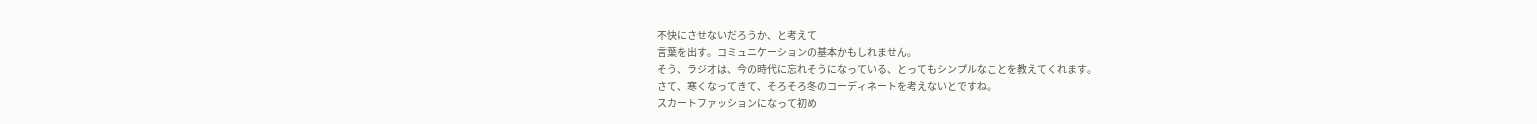不快にさせないだろうか、と考えて
言葉を出す。コミュニケーションの基本かもしれません。
そう、ラジオは、今の時代に忘れそうになっている、とってもシンプルなことを教えてくれます。
さて、寒くなってきて、そろそろ冬のコーディネートを考えないとですね。
スカートファッションになって初め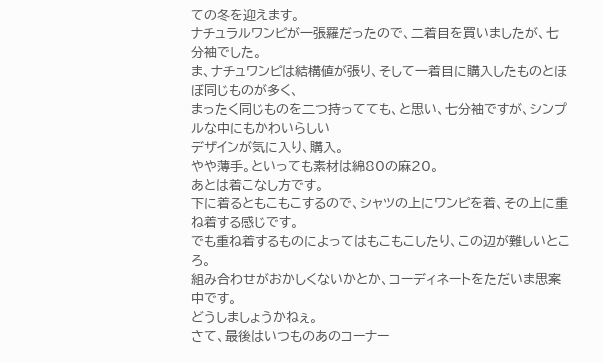ての冬を迎えます。
ナチュラルワンピが一張羅だったので、二着目を買いましたが、七分袖でした。
ま、ナチュワンピは結構値が張り、そして一着目に購入したものとほぼ同じものが多く、
まったく同じものを二つ持ってても、と思い、七分袖ですが、シンプルな中にもかわいらしい
デザインが気に入り、購入。
やや薄手。といっても素材は綿80の麻20。
あとは着こなし方です。
下に着るともこもこするので、シャツの上にワンピを着、その上に重ね着する感じです。
でも重ね着するものによってはもこもこしたり、この辺が難しいところ。
組み合わせがおかしくないかとか、コーディネートをただいま思案中です。
どうしましょうかねぇ。
さて、最後はいつものあのコーナー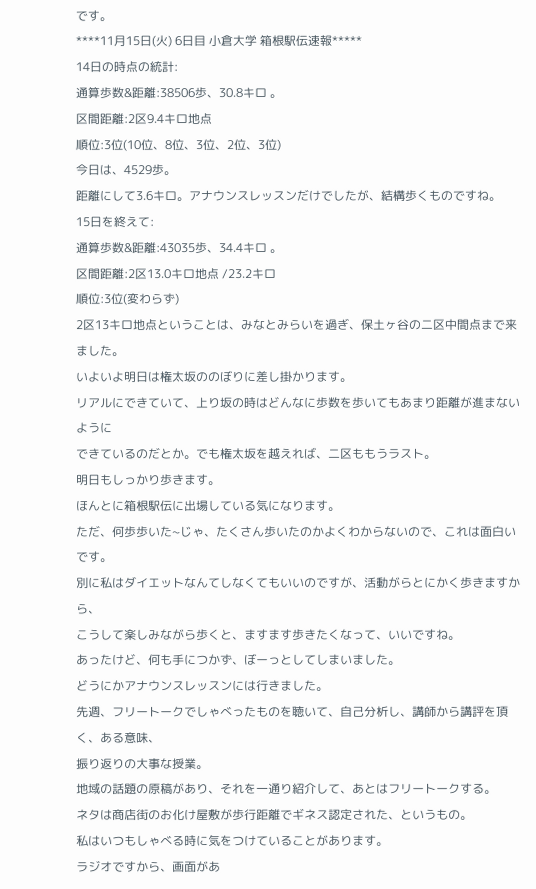です。
****11月15日(火) 6日目 小倉大学 箱根駅伝速報*****
14日の時点の統計:
通算歩数&距離:38506歩、30.8キロ 。
区間距離:2区9.4キロ地点
順位:3位(10位、8位、3位、2位、3位)
今日は、4529歩。
距離にして3.6キロ。アナウンスレッスンだけでしたが、結構歩くものですね。
15日を終えて:
通算歩数&距離:43035歩、34.4キロ 。
区間距離:2区13.0キロ地点 /23.2キロ
順位:3位(変わらず)
2区13キロ地点ということは、みなとみらいを過ぎ、保土ヶ谷の二区中間点まで来ました。
いよいよ明日は権太坂ののぼりに差し掛かります。
リアルにできていて、上り坂の時はどんなに歩数を歩いてもあまり距離が進まないように
できているのだとか。でも権太坂を越えれば、二区ももうラスト。
明日もしっかり歩きます。
ほんとに箱根駅伝に出場している気になります。
ただ、何歩歩いた~じゃ、たくさん歩いたのかよくわからないので、これは面白いです。
別に私はダイエットなんてしなくてもいいのですが、活動がらとにかく歩きますから、
こうして楽しみながら歩くと、ますます歩きたくなって、いいですね。
あったけど、何も手につかず、ぼーっとしてしまいました。
どうにかアナウンスレッスンには行きました。
先週、フリートークでしゃべったものを聴いて、自己分析し、講師から講評を頂く、ある意味、
振り返りの大事な授業。
地域の話題の原稿があり、それを一通り紹介して、あとはフリートークする。
ネタは商店街のお化け屋敷が歩行距離でギネス認定された、というもの。
私はいつもしゃべる時に気をつけていることがあります。
ラジオですから、画面があ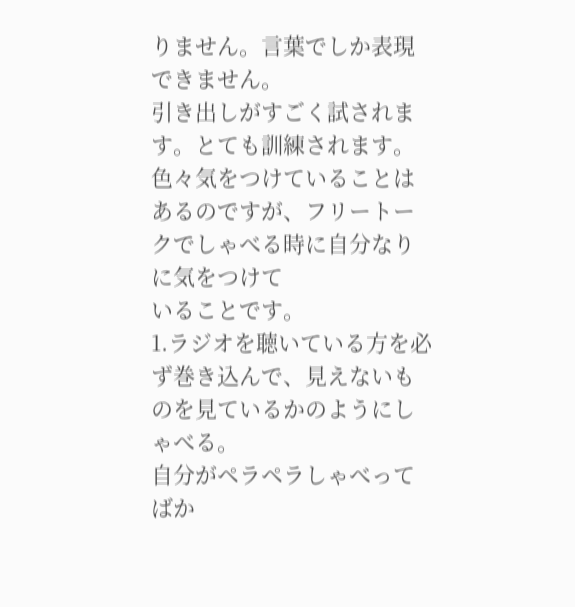りません。言葉でしか表現できません。
引き出しがすごく試されます。とても訓練されます。
色々気をつけていることはあるのですが、フリートークでしゃべる時に自分なりに気をつけて
いることです。
1.ラジオを聴いている方を必ず巻き込んで、見えないものを見ているかのようにしゃべる。
自分がペラペラしゃべってばか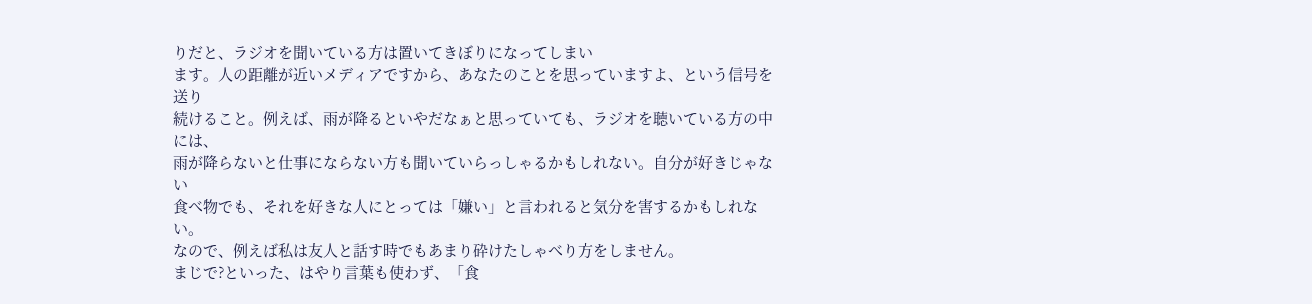りだと、ラジオを聞いている方は置いてきぼりになってしまい
ます。人の距離が近いメディアですから、あなたのことを思っていますよ、という信号を送り
続けること。例えば、雨が降るといやだなぁと思っていても、ラジオを聴いている方の中には、
雨が降らないと仕事にならない方も聞いていらっしゃるかもしれない。自分が好きじゃない
食べ物でも、それを好きな人にとっては「嫌い」と言われると気分を害するかもしれない。
なので、例えば私は友人と話す時でもあまり砕けたしゃべり方をしません。
まじで?といった、はやり言葉も使わず、「食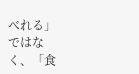べれる」ではなく、「食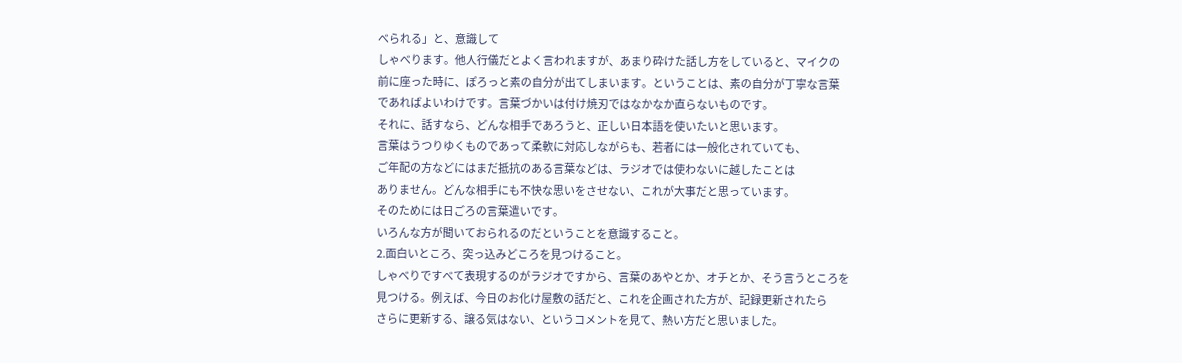べられる」と、意識して
しゃべります。他人行儀だとよく言われますが、あまり砕けた話し方をしていると、マイクの
前に座った時に、ぽろっと素の自分が出てしまいます。ということは、素の自分が丁寧な言葉
であればよいわけです。言葉づかいは付け焼刃ではなかなか直らないものです。
それに、話すなら、どんな相手であろうと、正しい日本語を使いたいと思います。
言葉はうつりゆくものであって柔軟に対応しながらも、若者には一般化されていても、
ご年配の方などにはまだ抵抗のある言葉などは、ラジオでは使わないに越したことは
ありません。どんな相手にも不快な思いをさせない、これが大事だと思っています。
そのためには日ごろの言葉遣いです。
いろんな方が聞いておられるのだということを意識すること。
2.面白いところ、突っ込みどころを見つけること。
しゃべりですべて表現するのがラジオですから、言葉のあやとか、オチとか、そう言うところを
見つける。例えば、今日のお化け屋敷の話だと、これを企画された方が、記録更新されたら
さらに更新する、譲る気はない、というコメントを見て、熱い方だと思いました。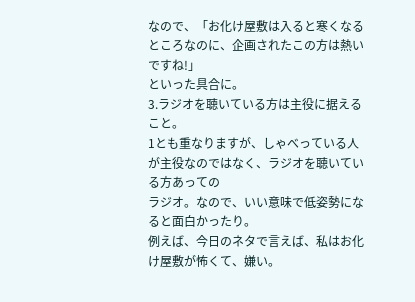なので、「お化け屋敷は入ると寒くなるところなのに、企画されたこの方は熱いですね!」
といった具合に。
3.ラジオを聴いている方は主役に据えること。
1とも重なりますが、しゃべっている人が主役なのではなく、ラジオを聴いている方あっての
ラジオ。なので、いい意味で低姿勢になると面白かったり。
例えば、今日のネタで言えば、私はお化け屋敷が怖くて、嫌い。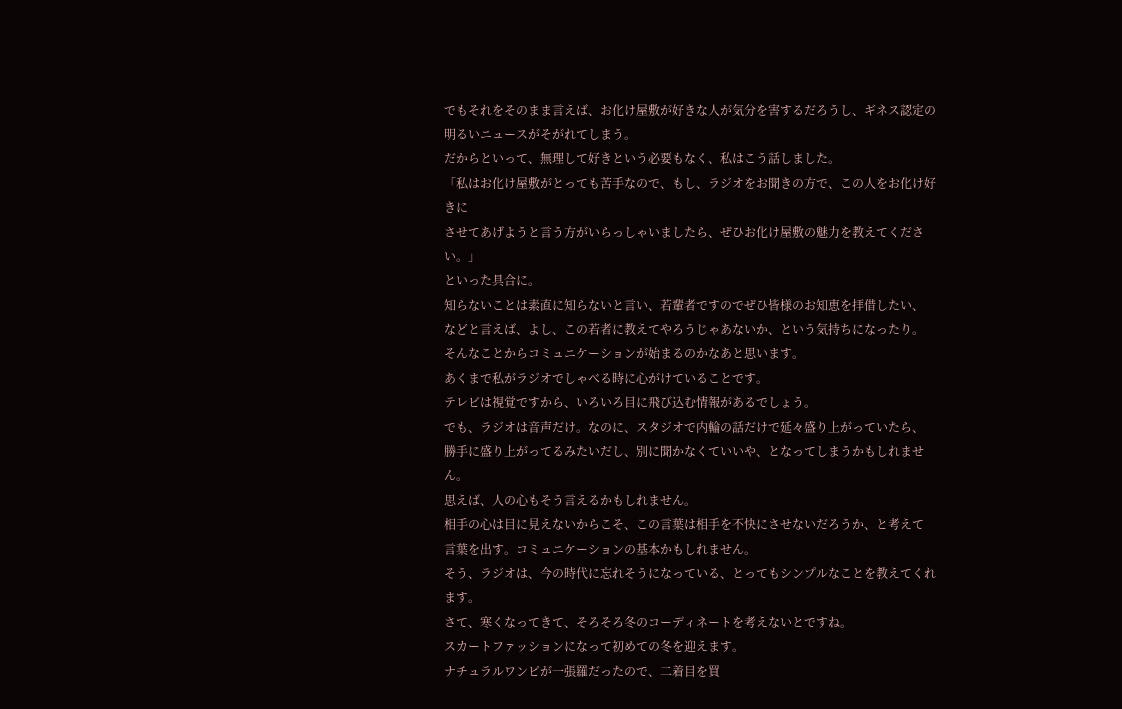でもそれをそのまま言えば、お化け屋敷が好きな人が気分を害するだろうし、ギネス認定の
明るいニュースがそがれてしまう。
だからといって、無理して好きという必要もなく、私はこう話しました。
「私はお化け屋敷がとっても苦手なので、もし、ラジオをお聞きの方で、この人をお化け好きに
させてあげようと言う方がいらっしゃいましたら、ぜひお化け屋敷の魅力を教えてください。」
といった具合に。
知らないことは素直に知らないと言い、若輩者ですのでぜひ皆様のお知恵を拝借したい、
などと言えば、よし、この若者に教えてやろうじゃあないか、という気持ちになったり。
そんなことからコミュニケーションが始まるのかなあと思います。
あくまで私がラジオでしゃべる時に心がけていることです。
テレビは視覚ですから、いろいろ目に飛び込む情報があるでしょう。
でも、ラジオは音声だけ。なのに、スタジオで内輪の話だけで延々盛り上がっていたら、
勝手に盛り上がってるみたいだし、別に聞かなくていいや、となってしまうかもしれません。
思えば、人の心もそう言えるかもしれません。
相手の心は目に見えないからこそ、この言葉は相手を不快にさせないだろうか、と考えて
言葉を出す。コミュニケーションの基本かもしれません。
そう、ラジオは、今の時代に忘れそうになっている、とってもシンプルなことを教えてくれます。
さて、寒くなってきて、そろそろ冬のコーディネートを考えないとですね。
スカートファッションになって初めての冬を迎えます。
ナチュラルワンピが一張羅だったので、二着目を買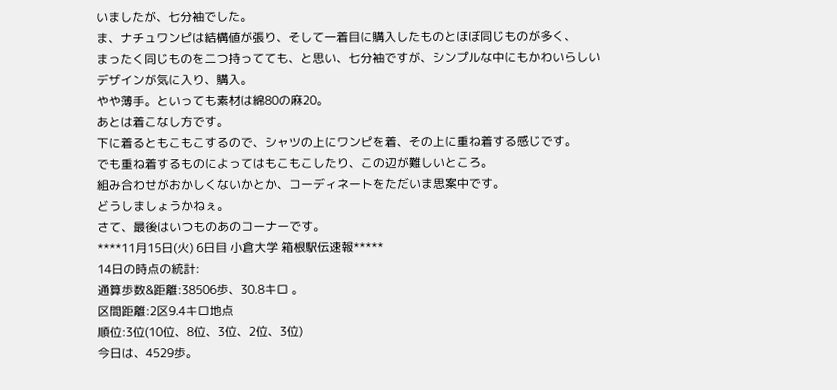いましたが、七分袖でした。
ま、ナチュワンピは結構値が張り、そして一着目に購入したものとほぼ同じものが多く、
まったく同じものを二つ持ってても、と思い、七分袖ですが、シンプルな中にもかわいらしい
デザインが気に入り、購入。
やや薄手。といっても素材は綿80の麻20。
あとは着こなし方です。
下に着るともこもこするので、シャツの上にワンピを着、その上に重ね着する感じです。
でも重ね着するものによってはもこもこしたり、この辺が難しいところ。
組み合わせがおかしくないかとか、コーディネートをただいま思案中です。
どうしましょうかねぇ。
さて、最後はいつものあのコーナーです。
****11月15日(火) 6日目 小倉大学 箱根駅伝速報*****
14日の時点の統計:
通算歩数&距離:38506歩、30.8キロ 。
区間距離:2区9.4キロ地点
順位:3位(10位、8位、3位、2位、3位)
今日は、4529歩。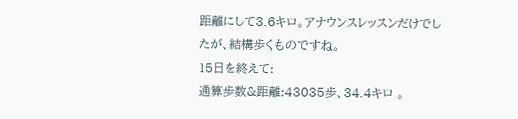距離にして3.6キロ。アナウンスレッスンだけでしたが、結構歩くものですね。
15日を終えて:
通算歩数&距離:43035歩、34.4キロ 。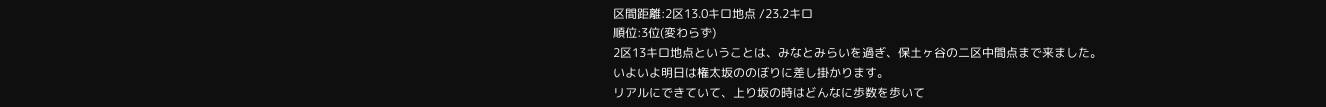区間距離:2区13.0キロ地点 /23.2キロ
順位:3位(変わらず)
2区13キロ地点ということは、みなとみらいを過ぎ、保土ヶ谷の二区中間点まで来ました。
いよいよ明日は権太坂ののぼりに差し掛かります。
リアルにできていて、上り坂の時はどんなに歩数を歩いて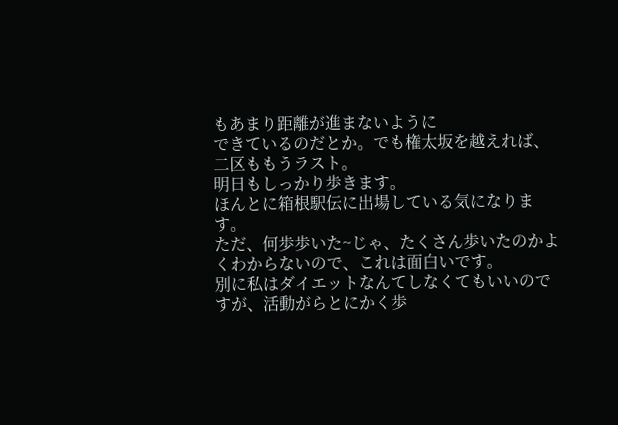もあまり距離が進まないように
できているのだとか。でも権太坂を越えれば、二区ももうラスト。
明日もしっかり歩きます。
ほんとに箱根駅伝に出場している気になります。
ただ、何歩歩いた~じゃ、たくさん歩いたのかよくわからないので、これは面白いです。
別に私はダイエットなんてしなくてもいいのですが、活動がらとにかく歩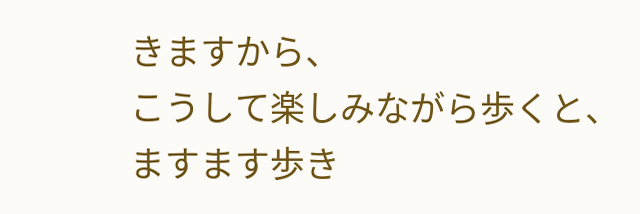きますから、
こうして楽しみながら歩くと、ますます歩き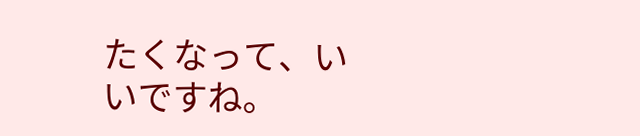たくなって、いいですね。